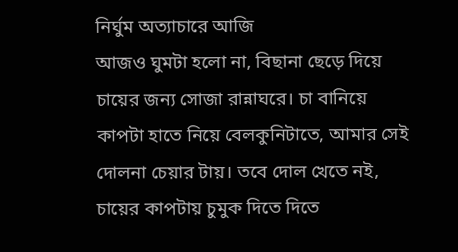নির্ঘুম অত্যাচারে আজি
আজও ঘুমটা হলো না, বিছানা ছেড়ে দিয়ে চায়ের জন্য সোজা রান্নাঘরে। চা বানিয়ে কাপটা হাতে নিয়ে বেলকুনিটাতে, আমার সেই দোলনা চেয়ার টায়। তবে দোল খেতে নই, চায়ের কাপটায় চুমুক দিতে দিতে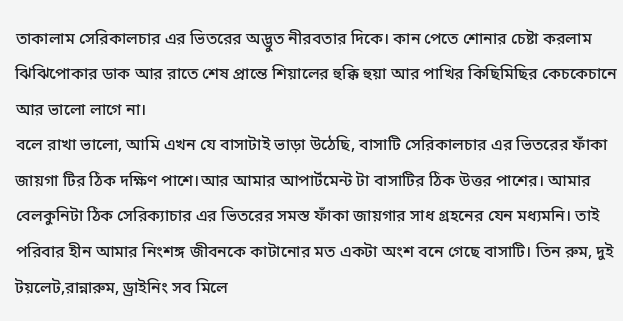তাকালাম সেরিকালচার এর ভিতরের অদ্ভুত নীরবতার দিকে। কান পেতে শোনার চেষ্টা করলাম ঝিঝিপোকার ডাক আর রাতে শেষ প্রান্তে শিয়ালের হুক্কি হুয়া আর পাখির কিছিমিছির কেচকেচানে আর ভালো লাগে না।
বলে রাখা ভালো, আমি এখন যে বাসাটাই ভাড়া উঠেছি, বাসাটি সেরিকালচার এর ভিতরের ফাঁকা জায়গা টির ঠিক দক্ষিণ পাশে।আর আমার আপার্টমেন্ট টা বাসাটির ঠিক উত্তর পাশের। আমার বেলকুনিটা ঠিক সেরিক্যাচার এর ভিতরের সমস্ত ফাঁকা জায়গার সাধ গ্রহনের যেন মধ্যমনি। তাই পরিবার হীন আমার নিংশঙ্গ জীবনকে কাটানোর মত একটা অংশ বনে গেছে বাসাটি। তিন রুম, দুই টয়লেট,রান্নারুম, ড্রাইনিং সব মিলে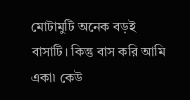মোটামুটি অনেক বড়ই বাসাটি। কিন্তু বাস করি আমি একা৷ কেউ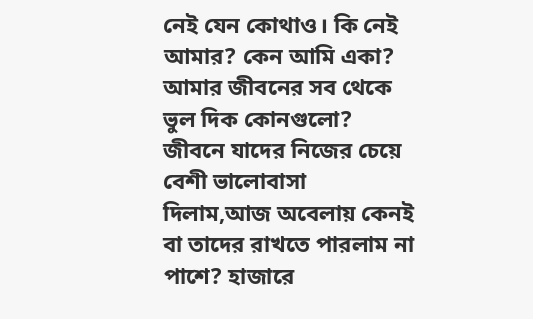নেই যেন কোথাও। কি নেই আমার? কেন আমি একা? আমার জীবনের সব থেকে ভুল দিক কোনগুলো? জীবনে যাদের নিজের চেয়ে বেশী ভালোবাসা দিলাম,আজ অবেলায় কেনই বা তাদের রাখতে পারলাম না পাশে? হাজারে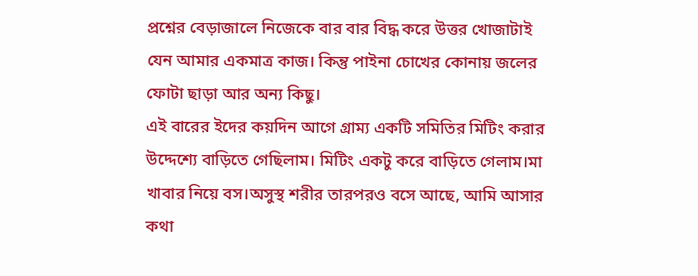প্রশ্নের বেড়াজালে নিজেকে বার বার বিদ্ধ করে উত্তর খোজাটাই যেন আমার একমাত্র কাজ। কিন্তু পাইনা চোখের কোনায় জলের ফোটা ছাড়া আর অন্য কিছু।
এই বারের ইদের কয়দিন আগে গ্রাম্য একটি সমিতির মিটিং করার উদ্দেশ্যে বাড়িতে গেছিলাম। মিটিং একটু করে বাড়িতে গেলাম।মা খাবার নিয়ে বস।অসুস্থ শরীর তারপরও বসে আছে, আমি আসার কথা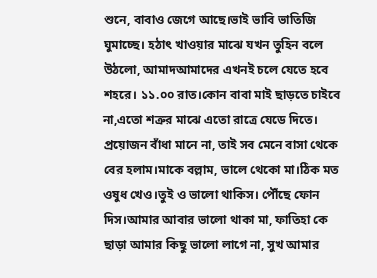শুনে, বাবাও জেগে আছে।ভাই ভাবি ভাতিজি ঘুমাচ্ছে। হঠাৎ খাওয়ার মাঝে যখন তুহিন বলে উঠলো, আমাদআমাদের এখনই চলে যেতে হবে শহরে। ১১.০০ রাত।কোন বাবা মাই ছাড়তে চাইবে না,এতো শত্রুর মাঝে এতো রাত্রে যেডে দিতে। প্রয়োজন বাঁধা মানে না, তাই সব মেনে বাসা থেকে বের হলাম।মাকে বল্লাম, ভালে থেকো মা।ঠিক মত ওষুধ খেও।তুই ও ভালো থাকিস। পৌঁছে ফোন দিস।আমার আবার ভালো থাকা মা, ফাতিহা কে ছাড়া আমার কিছু ভালো লাগে না, সুখ আমার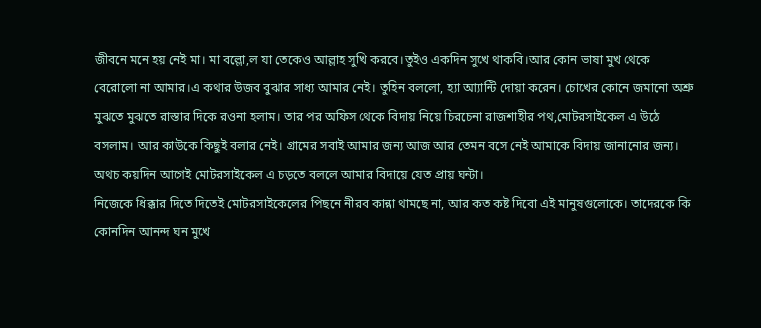জীবনে মনে হয় নেই মা। মা বল্লো,ল যা তেকেও আল্লাহ সুখি করবে।তুইও একদিন সুখে থাকবি।আর কোন ভাষা মুখ থেকে বেরোলো না আমার।এ কথার উজব বুঝার সাধ্য আমার নেই। তুহিন বললো, হ্যা আ্যান্টি দোয়া করেন। চোখের কোনে জমানো অশ্রু মুঝতে মুঝতে রাস্তার দিকে রওনা হলাম। তার পর অফিস থেকে বিদায় নিয়ে চিরচেনা রাজশাহীর পথ,মোটরসাইকেল এ উঠে বসলাম। আর কাউকে কিছুই বলার নেই। গ্রামের সবাই আমার জন্য আজ আর তেমন বসে নেই আমাকে বিদায় জানানোর জন্য। অথচ কয়দিন আগেই মোটরসাইকেল এ চড়তে বললে আমার বিদায়ে যেত প্রায় ঘন্টা।
নিজেকে ধিক্কার দিতে দিতেই মোটরসাইকেলের পিছনে নীরব কান্না থামছে না, আর কত কষ্ট দিবো এই মানুষগুলোকে। তাদেরকে কি কোনদিন আনন্দ ঘন মুখে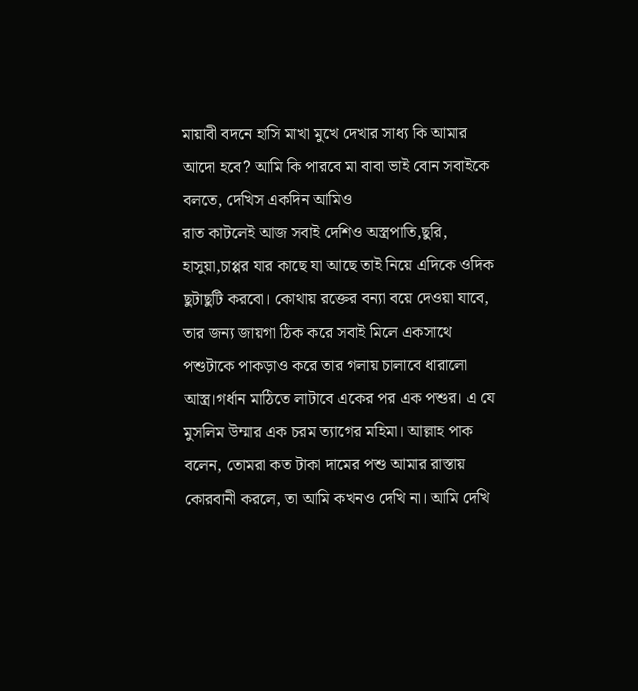মায়াবী বদনে হাসি মাখা মুখে দেখার সাধ্য কি আমার আদো হবে? আমি কি পারবে মা বাবা ভাই বোন সবাইকে বলতে, দেখিস একদিন আমিও
রাত কাটলেই আজ সবাই দেশিও অস্ত্রপাতি,ছুরি, হাসুয়া,চাপ্পর যার কাছে যা আছে তাই নিয়ে এদিকে ওদিক ছুটাছুটি করবো। কোথায় রক্তের বন্যা বয়ে দেওয়া যাবে, তার জন্য জায়গা ঠিক করে সবাই মিলে একসাথে পশুটাকে পাকড়াও করে তার গলায় চালাবে ধারালো আস্ত্র।গর্ধান মাঠিতে লাটাবে একের পর এক পশুর। এ যে মুসলিম উম্মার এক চরম ত্যাগের মহিমা। আল্লাহ পাক বলেন, তোমরা কত টাকা দামের পশু আমার রাস্তায় কোরবানী করলে, তা আমি কখনও দেখি না। আমি দেখি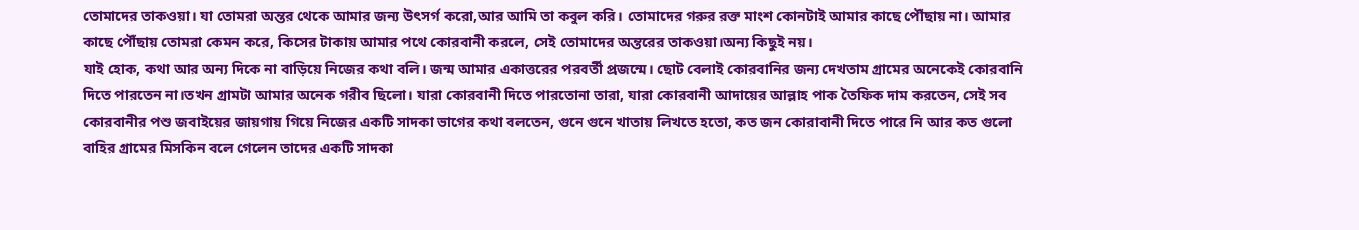তোমাদের তাকওয়া। যা তোমরা অন্তর থেকে আমার জন্য উৎসর্গ করো,আর আমি তা কবুল করি। তোমাদের গরুর রক্ত মাংশ কোনটাই আমার কাছে পৌঁছায় না। আমার কাছে পৌঁছায় তোমরা কেমন করে, কিসের টাকায় আমার পথে কোরবানী করলে, সেই তোমাদের অন্তরের তাকওয়া।অন্য কিছুই নয়।
যাই হোক, কথা আর অন্য দিকে না বাড়িয়ে নিজের কথা বলি। জন্ম আমার একাত্তরের পরবর্তী প্রজন্মে। ছোট বেলাই কোরবানির জন্য দেখতাম গ্রামের অনেকেই কোরবানি দিতে পারতেন না।তখন গ্রামটা আমার অনেক গরীব ছিলো। যারা কোরবানী দিতে পারতোনা তারা, যারা কোরবানী আদায়ের আল্লাহ পাক তৈফিক দাম করতেন, সেই সব কোরবানীর পশু জবাইয়ের জায়গায় গিয়ে নিজের একটি সাদকা ভাগের কথা বলতেন, গুনে গুনে খাতায় লিখতে হতো, কত জন কোরাবানী দিতে পারে নি আর কত গুলো বাহির গ্রামের মিসকিন বলে গেলেন তাদের একটি সাদকা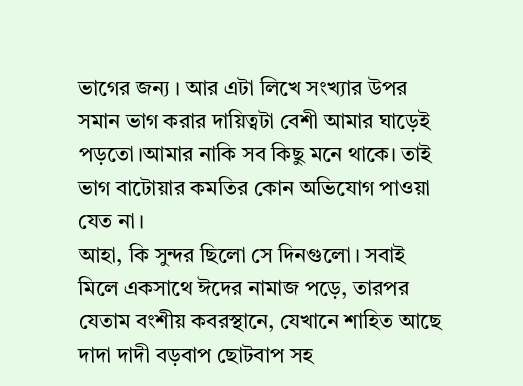ভাগের জন্য । আর এটা লিখে সংখ্যার উপর সমান ভাগ করার দায়িত্বটা বেশী আমার ঘাড়েই পড়তো।আমার নাকি সব কিছু মনে থাকে। তাই ভাগ বাটোয়ার কমতির কোন অভিযোগ পাওয়া যেত না।
আহা, কি সুন্দর ছিলো সে দিনগুলো। সবাই মিলে একসাথে ঈদের নামাজ পড়ে, তারপর যেতাম বংশীয় কবরস্থানে, যেখানে শাহিত আছে দাদা দাদী বড়বাপ ছোটবাপ সহ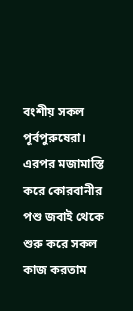বংশীয় সকল পূর্বপুরুষেরা। এরপর মজামাস্তি করে কোরবানীর পশু জবাই থেকে শুরু করে সকল কাজ করতাম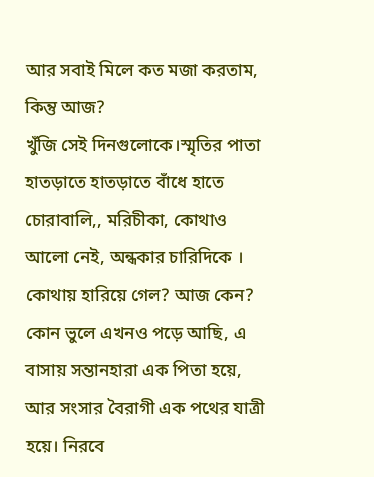আর সবাই মিলে কত মজা করতাম, কিন্তু আজ?
খুঁজি সেই দিনগুলোকে।স্মৃতির পাতা হাতড়াতে হাতড়াতে বাঁধে হাতে চোরাবালি,, মরিচীকা, কোথাও আলো নেই, অন্ধকার চারিদিকে । কোথায় হারিয়ে গেল? আজ কেন? কোন ভুলে এখনও পড়ে আছি, এ বাসায় সন্তানহারা এক পিতা হয়ে, আর সংসার বৈরাগী এক পথের যাত্রী হয়ে। নিরবে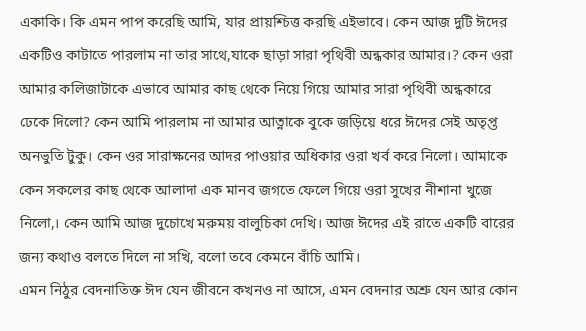একাকি। কি এমন পাপ করেছি আমি, যার প্রায়শ্চিত্ত করছি এইভাবে। কেন আজ দুটি ঈদের একটিও কাটাতে পারলাম না তার সাথে,যাকে ছাড়া সারা পৃথিবী অন্ধকার আমার।? কেন ওরা আমার কলিজাটাকে এভাবে আমার কাছ থেকে নিয়ে গিয়ে আমার সারা পৃথিবী অন্ধকারে ঢেকে দিলো? কেন আমি পারলাম না আমার আত্নাকে বুকে জড়িয়ে ধরে ঈদের সেই অতৃপ্ত অনভুতি টুকু। কেন ওর সারাক্ষনের আদর পাওয়ার অধিকার ওরা খর্ব করে নিলো। আমাকে কেন সকলের কাছ থেকে আলাদা এক মানব জগতে ফেলে গিয়ে ওরা সুখের নীশানা খুজে নিলো,। কেন আমি আজ দুচোখে মরুময় বালুচিকা দেখি। আজ ঈদের এই রাতে একটি বারের জন্য কথাও বলতে দিলে না সখি, বলো তবে কেমনে বাঁচি আমি।
এমন নিঠুর বেদনাতিক্ত ঈদ যেন জীবনে কখনও না আসে, এমন বেদনার অশ্রু যেন আর কোন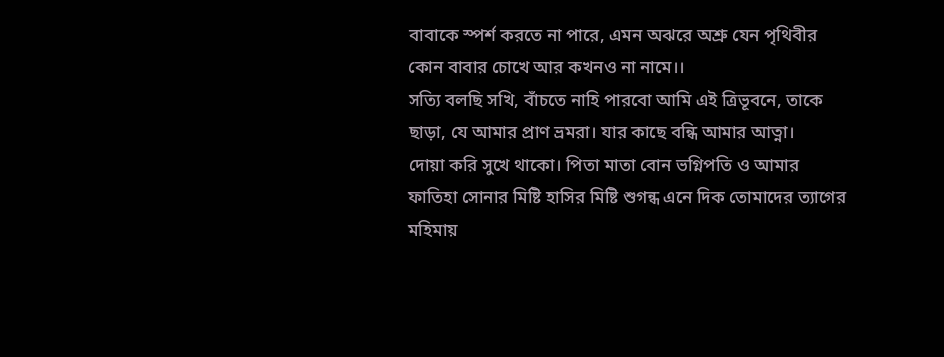বাবাকে স্পর্শ করতে না পারে, এমন অঝরে অশ্রু যেন পৃথিবীর কোন বাবার চোখে আর কখনও না নামে।।
সত্যি বলছি সখি, বাঁচতে নাহি পারবো আমি এই ত্রিভূবনে, তাকে ছাড়া, যে আমার প্রাণ ভ্রমরা। যার কাছে বন্ধি আমার আত্না।
দোয়া করি সুখে থাকো। পিতা মাতা বোন ভগ্নিপতি ও আমার ফাতিহা সোনার মিষ্টি হাসির মিষ্টি শুগন্ধ এনে দিক তোমাদের ত্যাগের মহিমায়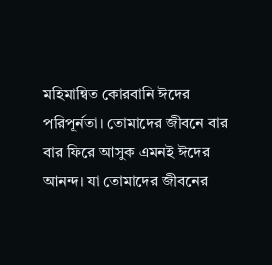মহিমান্বিত কোরবানি ঈদের পরিপূর্নতা। তোমাদের জীবনে বার বার ফিরে আসুক এমনই ঈদের আনন্দ। যা তোমাদের জীবনের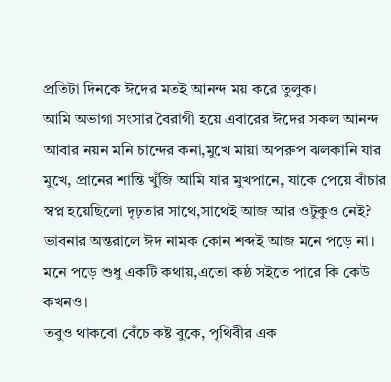প্রতিটা দিনকে ঈদের মতই আনন্দ ময় করে তুলুক।
আমি অভাগা সংসার বৈরাগী হয়ে এবারের ঈদের সকল আনন্দ আবার নয়ন মনি চান্দের কনা,মুখে মায়া অপরুপ ঝলকানি যার মুখে, প্রানের শান্তি খুঁজি আমি যার মুখপানে, যাকে পেয়ে বাঁচার স্বপ্ন হয়েছিলো দৃঢ়তার সাথে,সাথেই আজ আর ওটুকুও নেই? ভাবনার অন্তরালে ঈদ নামক কোন শব্দই আজ মনে পড়ে না। মনে পড়ে শুধু একটি কথায়,এতো কষ্ঠ সইতে পারে কি কেউ কখনও।
তবুও থাকবো বেঁচে কষ্ট বুকে, পৃথিবীর এক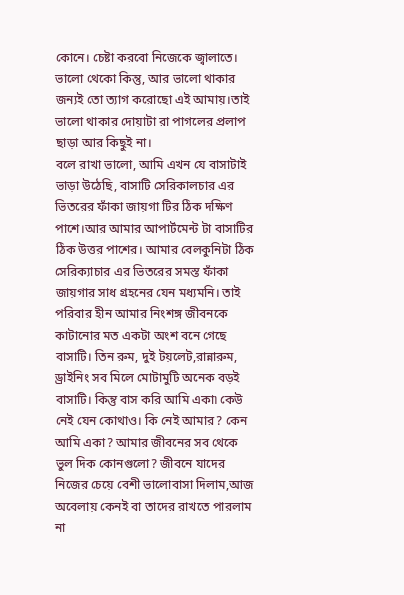কোনে। চেষ্টা করবো নিজেকে জ্বালাতে। ভালো থেকো কিন্তু, আর ভালো থাকার জন্যই তো ত্যাগ করোছো এই আমায়।তাই ভালো থাকার দোয়াটা রা পাগলের প্রলাপ ছাড়া আর কিছুই না।
বলে রাখা ভালো, আমি এখন যে বাসাটাই ভাড়া উঠেছি, বাসাটি সেরিকালচার এর ভিতরের ফাঁকা জায়গা টির ঠিক দক্ষিণ পাশে।আর আমার আপার্টমেন্ট টা বাসাটির ঠিক উত্তর পাশের। আমার বেলকুনিটা ঠিক সেরিক্যাচার এর ভিতরের সমস্ত ফাঁকা জায়গার সাধ গ্রহনের যেন মধ্যমনি। তাই পরিবার হীন আমার নিংশঙ্গ জীবনকে কাটানোর মত একটা অংশ বনে গেছে বাসাটি। তিন রুম, দুই টয়লেট,রান্নারুম, ড্রাইনিং সব মিলে মোটামুটি অনেক বড়ই বাসাটি। কিন্তু বাস করি আমি একা৷ কেউ নেই যেন কোথাও। কি নেই আমার? কেন আমি একা? আমার জীবনের সব থেকে ভুল দিক কোনগুলো? জীবনে যাদের নিজের চেয়ে বেশী ভালোবাসা দিলাম,আজ অবেলায় কেনই বা তাদের রাখতে পারলাম না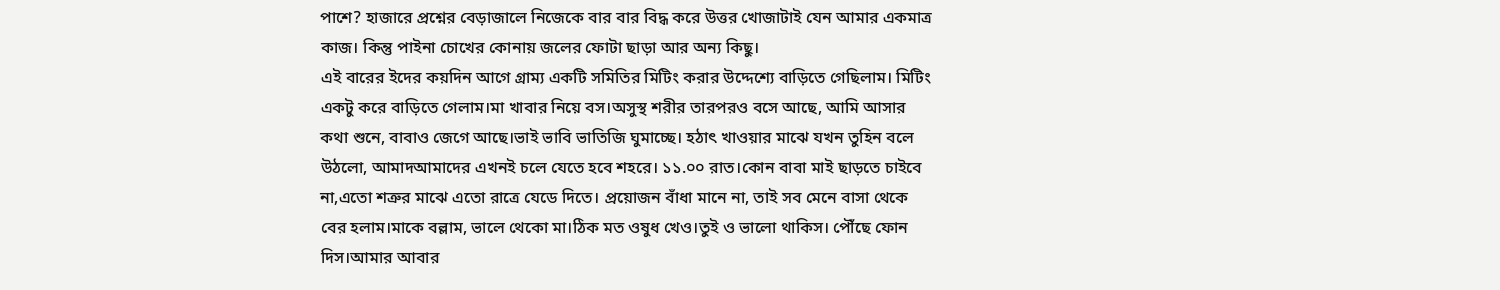পাশে? হাজারে প্রশ্নের বেড়াজালে নিজেকে বার বার বিদ্ধ করে উত্তর খোজাটাই যেন আমার একমাত্র কাজ। কিন্তু পাইনা চোখের কোনায় জলের ফোটা ছাড়া আর অন্য কিছু।
এই বারের ইদের কয়দিন আগে গ্রাম্য একটি সমিতির মিটিং করার উদ্দেশ্যে বাড়িতে গেছিলাম। মিটিং একটু করে বাড়িতে গেলাম।মা খাবার নিয়ে বস।অসুস্থ শরীর তারপরও বসে আছে, আমি আসার কথা শুনে, বাবাও জেগে আছে।ভাই ভাবি ভাতিজি ঘুমাচ্ছে। হঠাৎ খাওয়ার মাঝে যখন তুহিন বলে উঠলো, আমাদআমাদের এখনই চলে যেতে হবে শহরে। ১১.০০ রাত।কোন বাবা মাই ছাড়তে চাইবে না,এতো শত্রুর মাঝে এতো রাত্রে যেডে দিতে। প্রয়োজন বাঁধা মানে না, তাই সব মেনে বাসা থেকে বের হলাম।মাকে বল্লাম, ভালে থেকো মা।ঠিক মত ওষুধ খেও।তুই ও ভালো থাকিস। পৌঁছে ফোন দিস।আমার আবার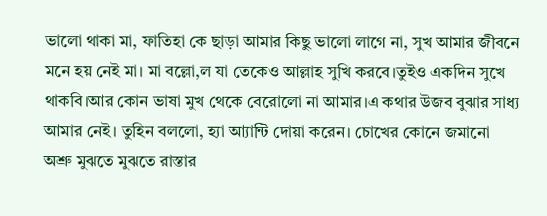ভালো থাকা মা, ফাতিহা কে ছাড়া আমার কিছু ভালো লাগে না, সুখ আমার জীবনে মনে হয় নেই মা। মা বল্লো,ল যা তেকেও আল্লাহ সুখি করবে।তুইও একদিন সুখে থাকবি।আর কোন ভাষা মুখ থেকে বেরোলো না আমার।এ কথার উজব বুঝার সাধ্য আমার নেই। তুহিন বললো, হ্যা আ্যান্টি দোয়া করেন। চোখের কোনে জমানো অশ্রু মুঝতে মুঝতে রাস্তার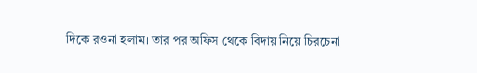দিকে রওনা হলাম। তার পর অফিস থেকে বিদায় নিয়ে চিরচেনা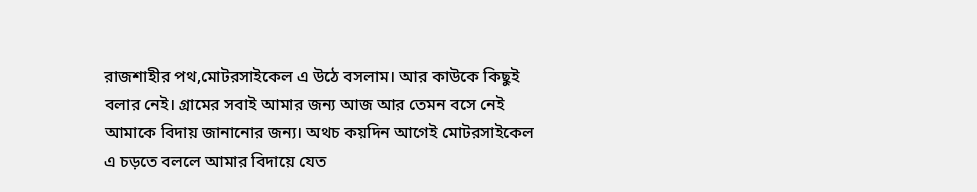রাজশাহীর পথ,মোটরসাইকেল এ উঠে বসলাম। আর কাউকে কিছুই বলার নেই। গ্রামের সবাই আমার জন্য আজ আর তেমন বসে নেই আমাকে বিদায় জানানোর জন্য। অথচ কয়দিন আগেই মোটরসাইকেল এ চড়তে বললে আমার বিদায়ে যেত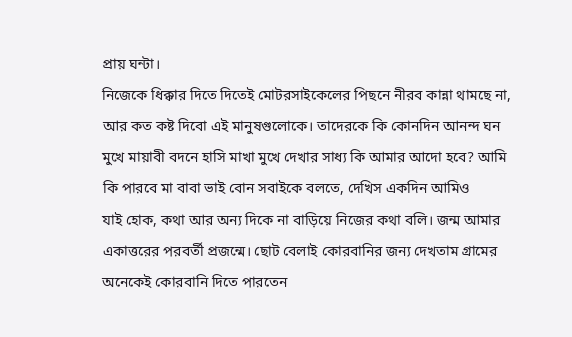প্রায় ঘন্টা।
নিজেকে ধিক্কার দিতে দিতেই মোটরসাইকেলের পিছনে নীরব কান্না থামছে না, আর কত কষ্ট দিবো এই মানুষগুলোকে। তাদেরকে কি কোনদিন আনন্দ ঘন মুখে মায়াবী বদনে হাসি মাখা মুখে দেখার সাধ্য কি আমার আদো হবে? আমি কি পারবে মা বাবা ভাই বোন সবাইকে বলতে, দেখিস একদিন আমিও
যাই হোক, কথা আর অন্য দিকে না বাড়িয়ে নিজের কথা বলি। জন্ম আমার একাত্তরের পরবর্তী প্রজন্মে। ছোট বেলাই কোরবানির জন্য দেখতাম গ্রামের অনেকেই কোরবানি দিতে পারতেন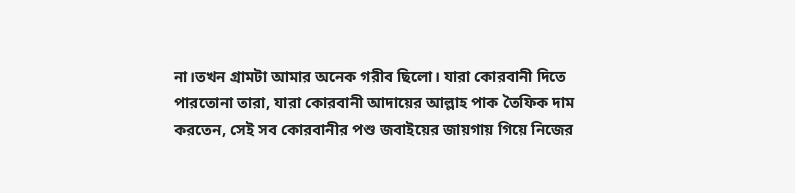না।তখন গ্রামটা আমার অনেক গরীব ছিলো। যারা কোরবানী দিতে পারতোনা তারা, যারা কোরবানী আদায়ের আল্লাহ পাক তৈফিক দাম করতেন, সেই সব কোরবানীর পশু জবাইয়ের জায়গায় গিয়ে নিজের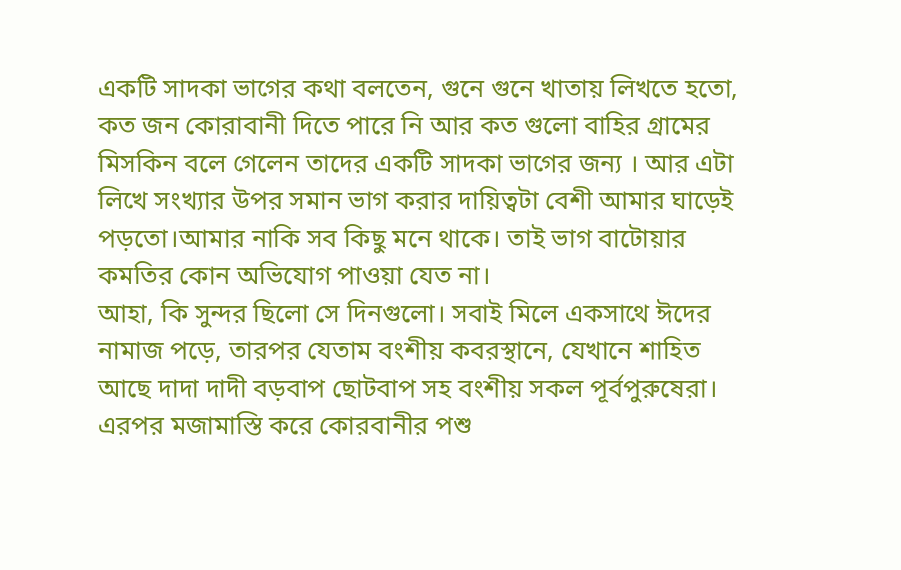একটি সাদকা ভাগের কথা বলতেন, গুনে গুনে খাতায় লিখতে হতো, কত জন কোরাবানী দিতে পারে নি আর কত গুলো বাহির গ্রামের মিসকিন বলে গেলেন তাদের একটি সাদকা ভাগের জন্য । আর এটা লিখে সংখ্যার উপর সমান ভাগ করার দায়িত্বটা বেশী আমার ঘাড়েই পড়তো।আমার নাকি সব কিছু মনে থাকে। তাই ভাগ বাটোয়ার কমতির কোন অভিযোগ পাওয়া যেত না।
আহা, কি সুন্দর ছিলো সে দিনগুলো। সবাই মিলে একসাথে ঈদের নামাজ পড়ে, তারপর যেতাম বংশীয় কবরস্থানে, যেখানে শাহিত আছে দাদা দাদী বড়বাপ ছোটবাপ সহ বংশীয় সকল পূর্বপুরুষেরা। এরপর মজামাস্তি করে কোরবানীর পশু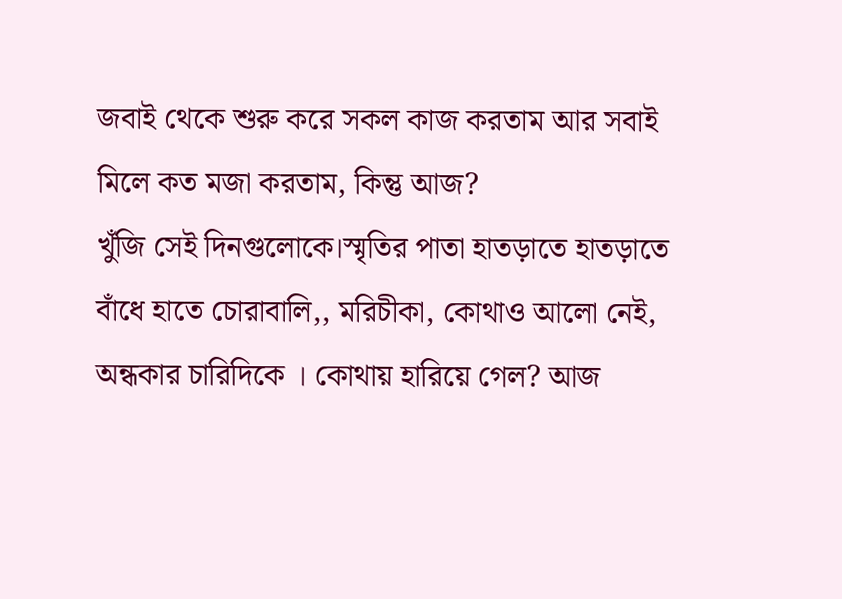জবাই থেকে শুরু করে সকল কাজ করতাম আর সবাই মিলে কত মজা করতাম, কিন্তু আজ?
খুঁজি সেই দিনগুলোকে।স্মৃতির পাতা হাতড়াতে হাতড়াতে বাঁধে হাতে চোরাবালি,, মরিচীকা, কোথাও আলো নেই, অন্ধকার চারিদিকে । কোথায় হারিয়ে গেল? আজ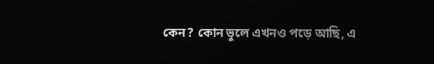কেন? কোন ভুলে এখনও পড়ে আছি, এ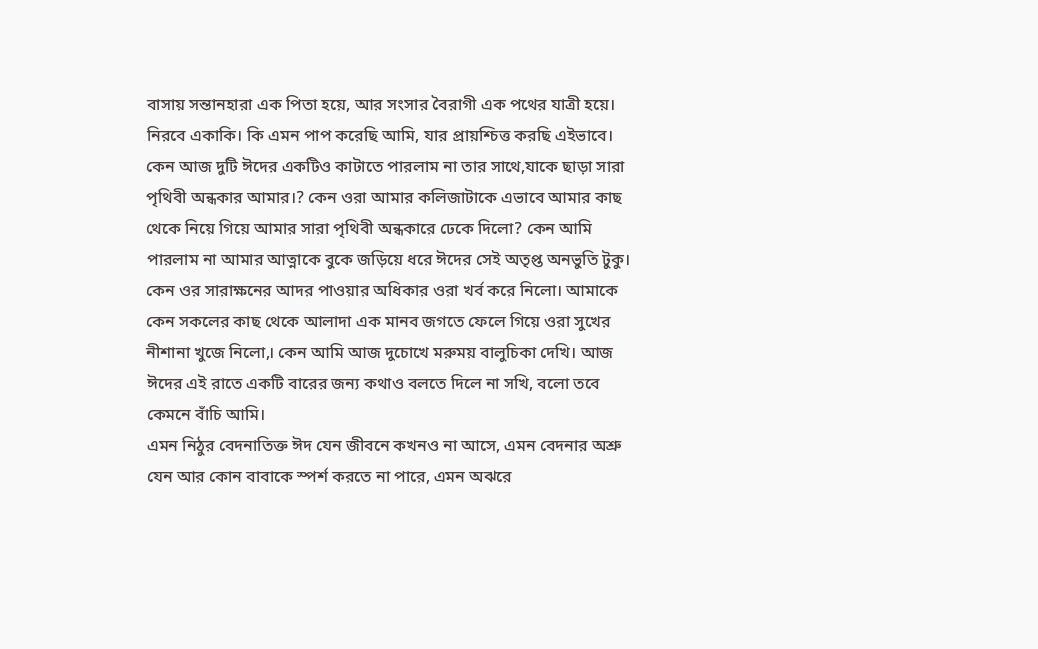বাসায় সন্তানহারা এক পিতা হয়ে, আর সংসার বৈরাগী এক পথের যাত্রী হয়ে। নিরবে একাকি। কি এমন পাপ করেছি আমি, যার প্রায়শ্চিত্ত করছি এইভাবে। কেন আজ দুটি ঈদের একটিও কাটাতে পারলাম না তার সাথে,যাকে ছাড়া সারা পৃথিবী অন্ধকার আমার।? কেন ওরা আমার কলিজাটাকে এভাবে আমার কাছ থেকে নিয়ে গিয়ে আমার সারা পৃথিবী অন্ধকারে ঢেকে দিলো? কেন আমি পারলাম না আমার আত্নাকে বুকে জড়িয়ে ধরে ঈদের সেই অতৃপ্ত অনভুতি টুকু। কেন ওর সারাক্ষনের আদর পাওয়ার অধিকার ওরা খর্ব করে নিলো। আমাকে কেন সকলের কাছ থেকে আলাদা এক মানব জগতে ফেলে গিয়ে ওরা সুখের নীশানা খুজে নিলো,। কেন আমি আজ দুচোখে মরুময় বালুচিকা দেখি। আজ ঈদের এই রাতে একটি বারের জন্য কথাও বলতে দিলে না সখি, বলো তবে কেমনে বাঁচি আমি।
এমন নিঠুর বেদনাতিক্ত ঈদ যেন জীবনে কখনও না আসে, এমন বেদনার অশ্রু যেন আর কোন বাবাকে স্পর্শ করতে না পারে, এমন অঝরে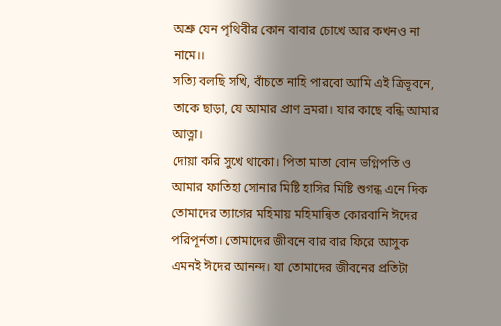অশ্রু যেন পৃথিবীর কোন বাবার চোখে আর কখনও না নামে।।
সত্যি বলছি সখি, বাঁচতে নাহি পারবো আমি এই ত্রিভূবনে, তাকে ছাড়া, যে আমার প্রাণ ভ্রমরা। যার কাছে বন্ধি আমার আত্না।
দোয়া করি সুখে থাকো। পিতা মাতা বোন ভগ্নিপতি ও আমার ফাতিহা সোনার মিষ্টি হাসির মিষ্টি শুগন্ধ এনে দিক তোমাদের ত্যাগের মহিমায় মহিমান্বিত কোরবানি ঈদের পরিপূর্নতা। তোমাদের জীবনে বার বার ফিরে আসুক এমনই ঈদের আনন্দ। যা তোমাদের জীবনের প্রতিটা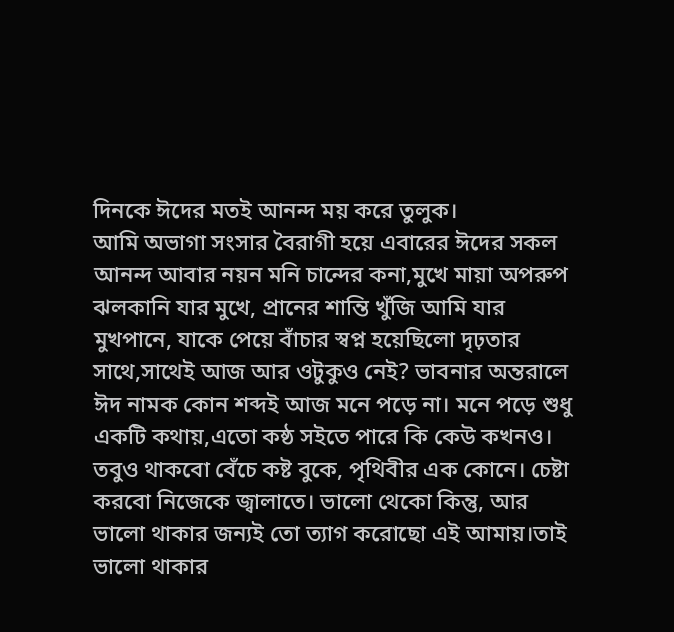দিনকে ঈদের মতই আনন্দ ময় করে তুলুক।
আমি অভাগা সংসার বৈরাগী হয়ে এবারের ঈদের সকল আনন্দ আবার নয়ন মনি চান্দের কনা,মুখে মায়া অপরুপ ঝলকানি যার মুখে, প্রানের শান্তি খুঁজি আমি যার মুখপানে, যাকে পেয়ে বাঁচার স্বপ্ন হয়েছিলো দৃঢ়তার সাথে,সাথেই আজ আর ওটুকুও নেই? ভাবনার অন্তরালে ঈদ নামক কোন শব্দই আজ মনে পড়ে না। মনে পড়ে শুধু একটি কথায়,এতো কষ্ঠ সইতে পারে কি কেউ কখনও।
তবুও থাকবো বেঁচে কষ্ট বুকে, পৃথিবীর এক কোনে। চেষ্টা করবো নিজেকে জ্বালাতে। ভালো থেকো কিন্তু, আর ভালো থাকার জন্যই তো ত্যাগ করোছো এই আমায়।তাই ভালো থাকার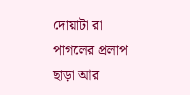দোয়াটা রা পাগলের প্রলাপ ছাড়া আর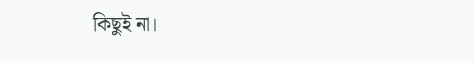কিছুই না।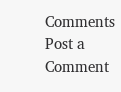Comments
Post a Comment